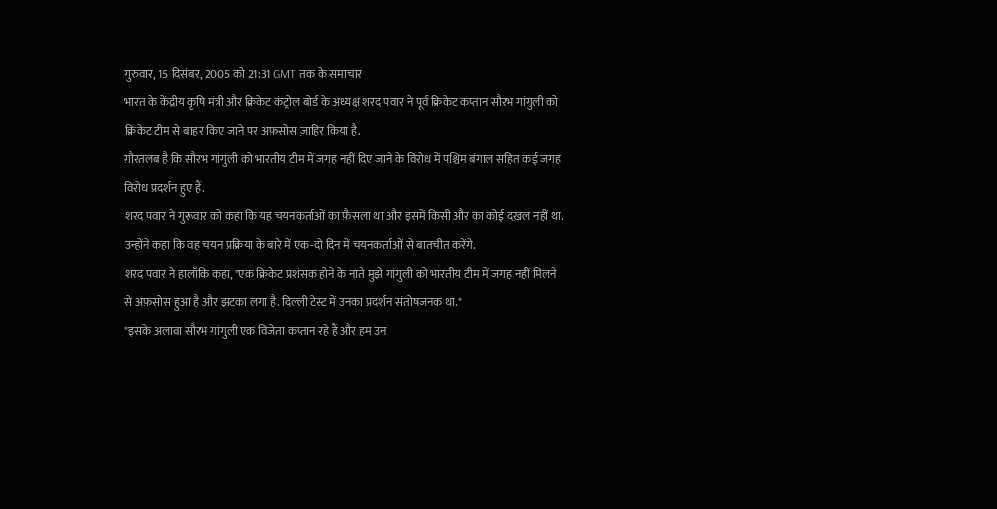गुरुवार, 15 दिसंबर, 2005 को 21:31 GMT तक के समाचार
भारत के केंद्रीय कृषि मंत्री और क्रिकेट कंट्रोल बोर्ड के अध्यक्ष शरद पवार ने पूर्व क्रिकेट कप्तान सौरभ गांगुली को क्रिकेट टीम से बाहर किए जाने पर अफ़सोस ज़ाहिर किया है.
ग़ौरतलब है कि सौरभ गांगुली को भारतीय टीम में जगह नहीं दिए जाने के विरोध में पश्चिम बंगाल सहित कई जगह विरोध प्रदर्शन हुए हैं.
शरद पवार ने गुरूवार को कहा कि यह चयनकर्ताओं का फ़ैसला था और इसमें किसी और का कोई दख़ल नहीं था.
उन्होंने कहा कि वह चयन प्रक्रिया के बारे में एक-दो दिन में चयनकर्ताओं से बातचीत करेंगे.
शरद पवार ने हालाँकि कहा, "एक क्रिकेट प्रशंसक होने के नाते मुझे गांगुली को भारतीय टीम में जगह नहीं मिलने से अफ़सोस हुआ है और झटका लगा है. दिल्ली टेस्ट में उनका प्रदर्शन संतोषजनक था."
"इसके अलावा सौरभ गांगुली एक विजेता कप्तान रहे हैं और हम उन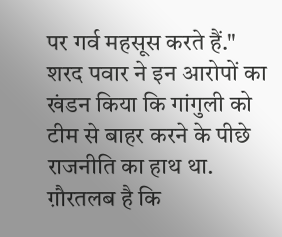पर गर्व महसूस करते हैं."
शरद पवार ने इन आरोपों का खंडन किया कि गांगुली को टीम से बाहर करने के पीछे राजनीति का हाथ था.
ग़ौरतलब है कि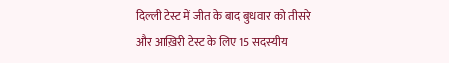दिल्ली टेस्ट में जीत के बाद बुधवार को तीसरे और आख़िरी टेस्ट के लिए 15 सदस्यीय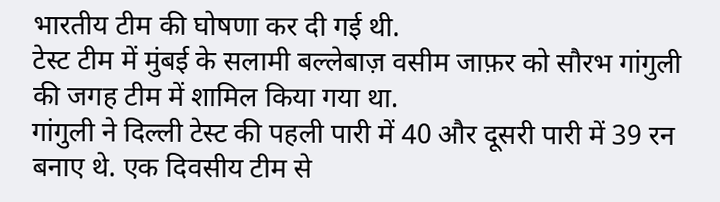भारतीय टीम की घोषणा कर दी गई थी.
टेस्ट टीम में मुंबई के सलामी बल्लेबाज़ वसीम जाफ़र को सौरभ गांगुली की जगह टीम में शामिल किया गया था.
गांगुली ने दिल्ली टेस्ट की पहली पारी में 40 और दूसरी पारी में 39 रन बनाए थे. एक दिवसीय टीम से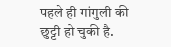पहले ही गांगुली की छुट्टी हो चुकी है.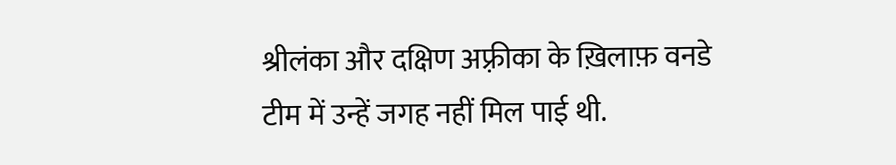श्रीलंका और दक्षिण अफ़्रीका के ख़िलाफ़ वनडे टीम में उन्हें जगह नहीं मिल पाई थी.